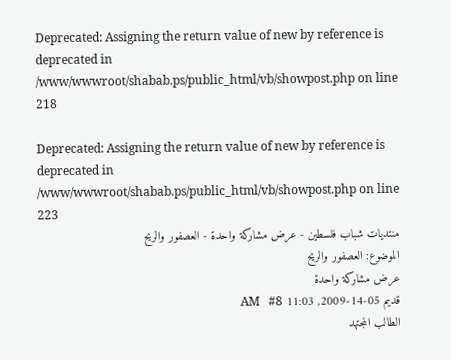Deprecated: Assigning the return value of new by reference is deprecated in /www/wwwroot/shabab.ps/public_html/vb/showpost.php on line 218

Deprecated: Assigning the return value of new by reference is deprecated in /www/wwwroot/shabab.ps/public_html/vb/showpost.php on line 223
منتديات شباب فلسطين - عرض مشاركة واحدة - العصفور والريح
الموضوع: العصفور والريح
عرض مشاركة واحدة
قديم 05-14-2009, 11:03 AM   #8
الطالب المجتهد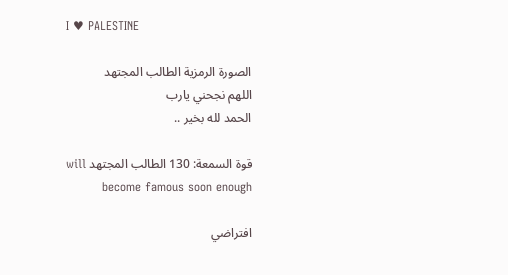I ♥ PALESTINE

الصورة الرمزية الطالب المجتهد
اللهم نجحني يارب
الحمد لله بخير ..

قوة السمعة: 130 الطالب المجتهد will become famous soon enough

افتراضي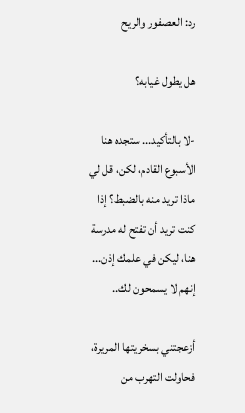رد: العصفور والريح

هل يطول غيابه؟

-لا بالتأكيد... ستجده هنا الأسبوع القادم، لكن، قل لي ماذا تريد منه بالضبط؟ إذا كنت تريد أن تفتح له مدرسة هنا، ليكن في علمك إذن... إنهم لا يسمحون لك..

أزعجتني بسخريتها المريرة، فحاولت التهرب من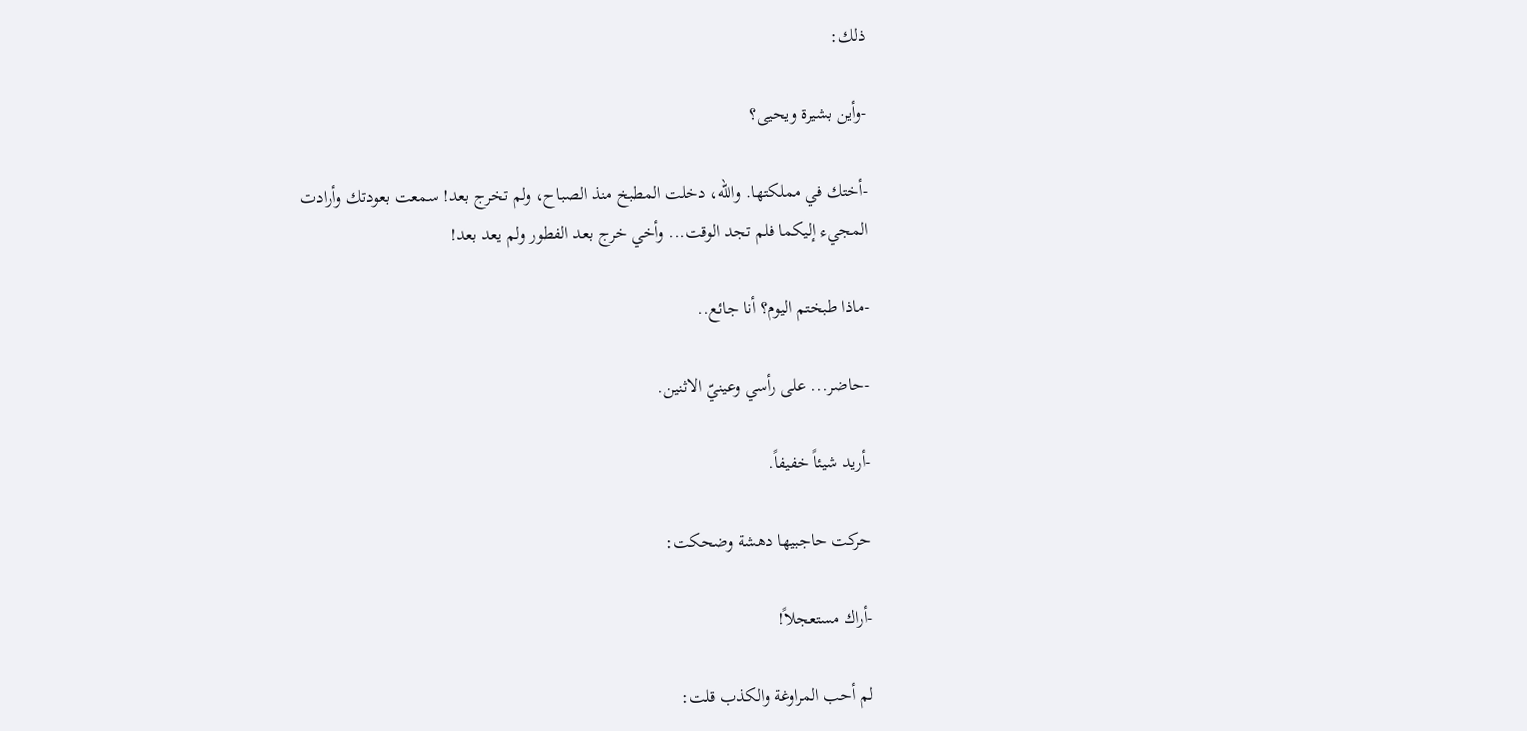ذلك:

-وأين بشيرة ويحيى؟

-أختك في مملكتها. واللّه، دخلت المطبخ منذ الصباح، ولم تخرج بعد! سمعت بعودتك وأرادت المجيء إليكما فلم تجد الوقت... وأخي خرج بعد الفطور ولم يعد بعد!

-ماذا طبختم اليوم؟ أنا جائع..

-حاضر... على رأسي وعينيّ الاثنين.

-أريد شيئاً خفيفاً.

حركت حاجبيها دهشة وضحكت:

-أراك مستعجلاً!

لم أحب المراوغة والكذب قلت: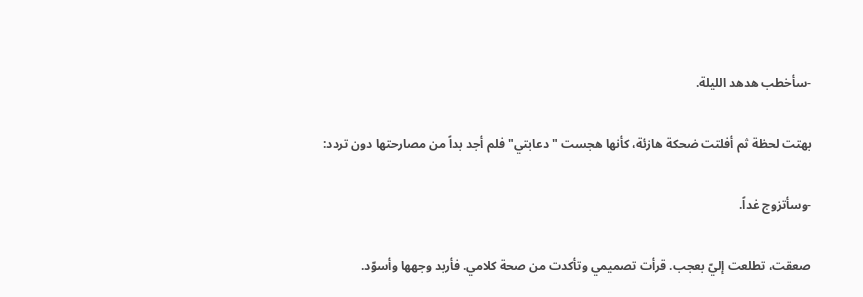-سأخطب هدهد الليلة.

بهتت لحظة ثم أفلتت ضحكة هازئة، كأنها هجست "دعابتي" فلم أجد بداً من مصارحتها دون تردد:

-وسأتزوج غداً.

صعقت، تطلعت إليّ بعجب. قرأت تصميمي وتأكدت من صحة كلامي. فأربد وجهها وأسوّد.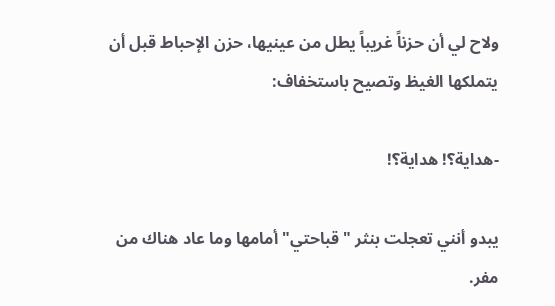ولاح لي أن حزناً غريباً يطل من عينيها، حزن الإحباط قبل أن يتملكها الغيظ وتصيح باستخفاف:

-هداية؟! هداية؟!

يبدو أنني تعجلت بنثر "قباحتي" أمامها وما عاد هناك من مفر.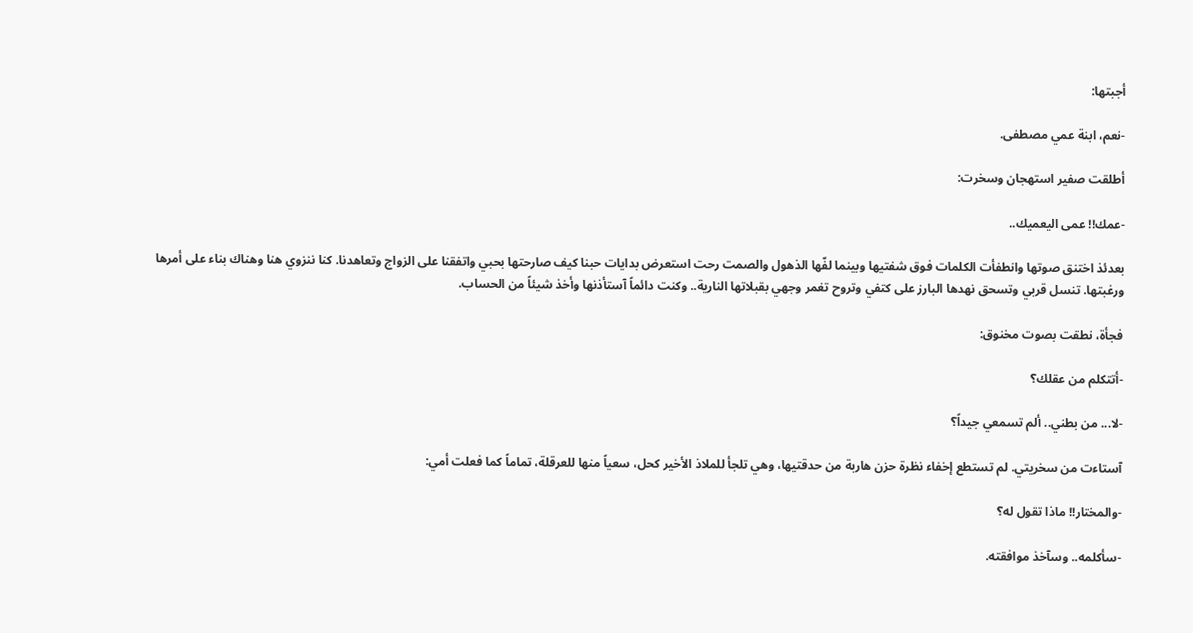أجبتها:

-نعم، ابنة عمي مصطفى.

أطلقت صفير استهجان وسخرت:

-عمك!! عمى اليعميك..

بعدئذ اختنق صوتها وانطفأت الكلمات فوق شفتيها وبينما لفّها الذهول والصمت رحت استعرض بدايات حبنا كيف صارحتها بحبي واتفقنا على الزواج وتعاهدنا. كنا ننزوي هنا وهناك بناء على أمرها ورغبتها. تنسل قربي وتسحق نهدها البارز على كتفي وتروح تغمر وجهي بقبلاتها النارية.. وكنت دائماً آستأذنها وأخذ شيئاً من الحساب.

فجأة، نطقت بصوت مخنوق:

-أتتكلم من عقلك؟

-لا... من بطني.. ألم تسمعي جيداً؟

آستاءت من سخريتي. لم تستطع إخفاء نظرة حزن هاربة من حدقتيها، وهي تلجأ للملاذ الأخير كحل، سعياً منها للعرقلة، تماماً كما فعلت أمي:

-والمختار!! ماذا تقول له؟

-سأكلمه.. وسآخذ موافقته.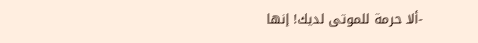-ألا حرمة للموتى لديك! إنها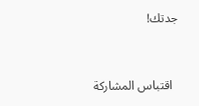جدتك!


  اقتباس المشاركة